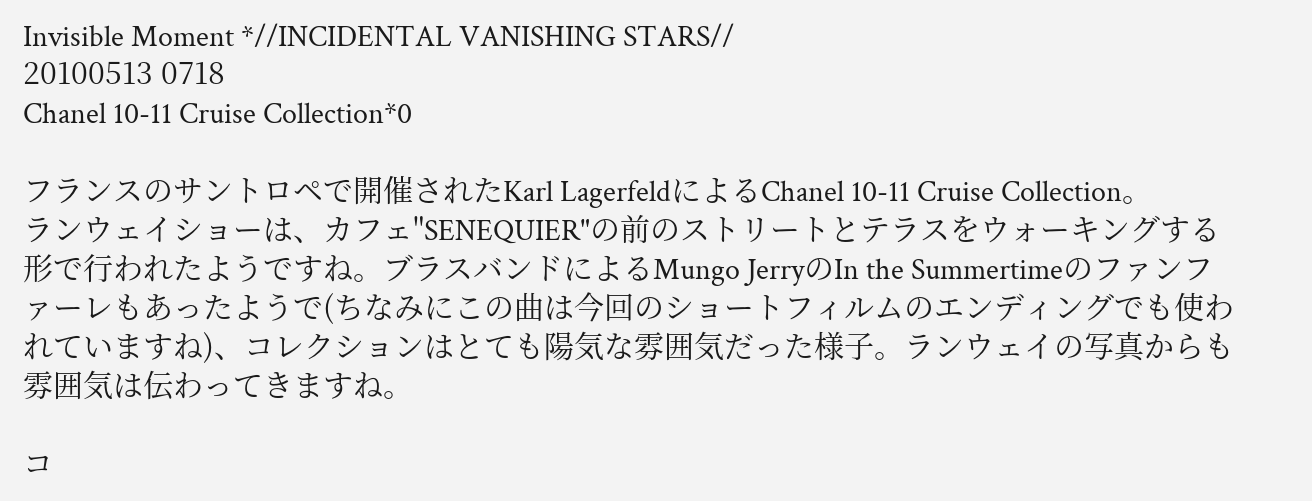Invisible Moment *//INCIDENTAL VANISHING STARS//
20100513 0718
Chanel 10-11 Cruise Collection*0

フランスのサントロペで開催されたKarl LagerfeldによるChanel 10-11 Cruise Collection。
ランウェイショーは、カフェ"SENEQUIER"の前のストリートとテラスをウォーキングする形で行われたようですね。ブラスバンドによるMungo JerryのIn the Summertimeのファンファーレもあったようで(ちなみにこの曲は今回のショートフィルムのエンディングでも使われていますね)、コレクションはとても陽気な雰囲気だった様子。ランウェイの写真からも雰囲気は伝わってきますね。

コ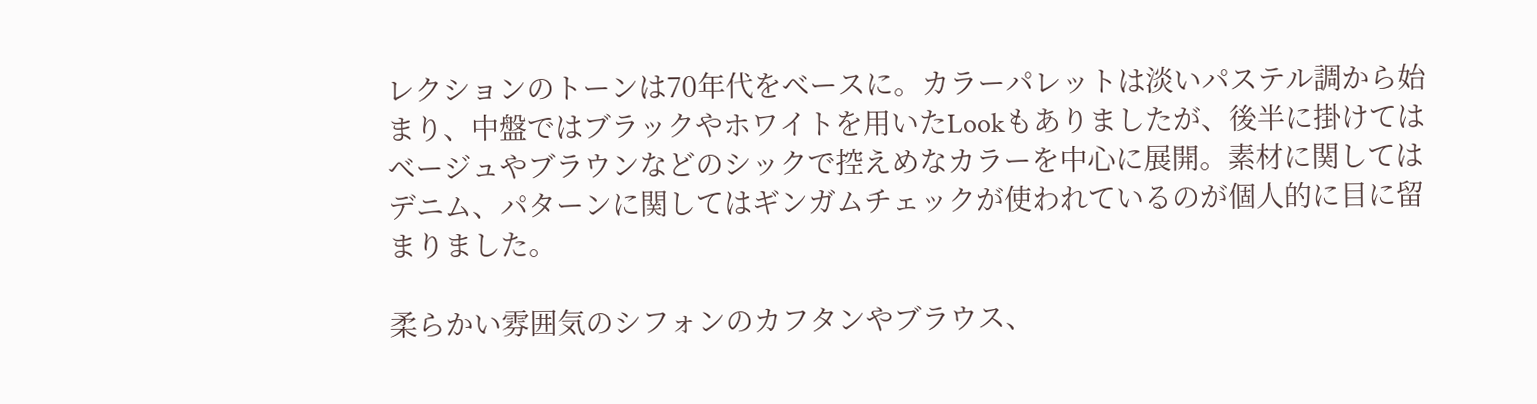レクションのトーンは70年代をベースに。カラーパレットは淡いパステル調から始まり、中盤ではブラックやホワイトを用いたLookもありましたが、後半に掛けてはベージュやブラウンなどのシックで控えめなカラーを中心に展開。素材に関してはデニム、パターンに関してはギンガムチェックが使われているのが個人的に目に留まりました。

柔らかい雰囲気のシフォンのカフタンやブラウス、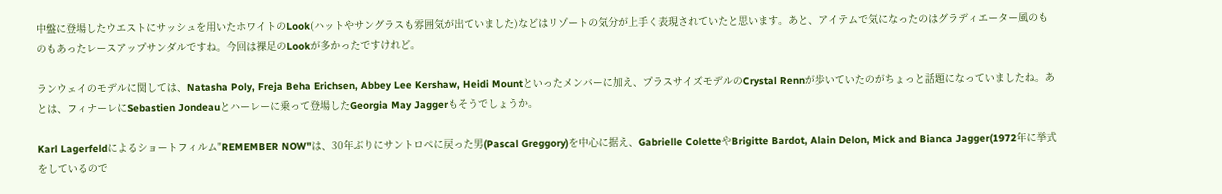中盤に登場したウエストにサッシュを用いたホワイトのLook(ハットやサングラスも雰囲気が出ていました)などはリゾートの気分が上手く表現されていたと思います。あと、アイテムで気になったのはグラディエーター風のものもあったレースアップサンダルですね。今回は裸足のLookが多かったですけれど。

ランウェイのモデルに関しては、Natasha Poly, Freja Beha Erichsen, Abbey Lee Kershaw, Heidi Mountといったメンバーに加え、プラスサイズモデルのCrystal Rennが歩いていたのがちょっと話題になっていましたね。あとは、フィナーレにSebastien Jondeauとハーレーに乗って登場したGeorgia May Jaggerもそうでしょうか。

Karl Lagerfeldによるショートフィルム"REMEMBER NOW"は、30年ぶりにサントロペに戻った男(Pascal Greggory)を中心に据え、Gabrielle ColetteやBrigitte Bardot, Alain Delon, Mick and Bianca Jagger(1972年に挙式をしているので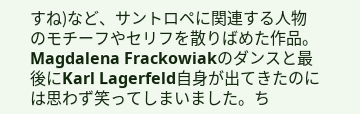すね)など、サントロペに関連する人物のモチーフやセリフを散りばめた作品。Magdalena Frackowiakのダンスと最後にKarl Lagerfeld自身が出てきたのには思わず笑ってしまいました。ち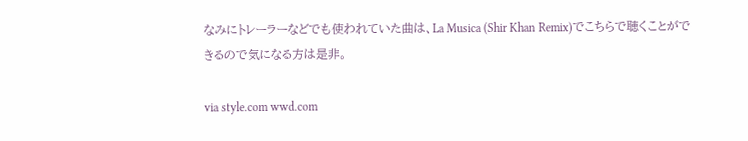なみにトレーラーなどでも使われていた曲は、La Musica (Shir Khan Remix)でこちらで聴くことができるので気になる方は是非。

via style.com wwd.com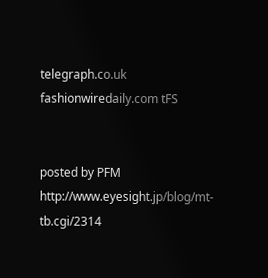telegraph.co.uk fashionwiredaily.com tFS


posted by PFM
http://www.eyesight.jp/blog/mt-tb.cgi/2314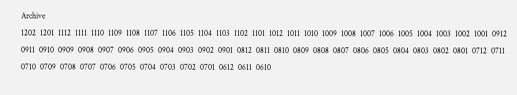Archive
1202  1201  1112  1111  1110  1109  1108  1107  1106  1105  1104  1103  1102  1101  1012  1011  1010  1009  1008  1007  1006  1005  1004  1003  1002  1001  0912  0911  0910  0909  0908  0907  0906  0905  0904  0903  0902  0901  0812  0811  0810  0809  0808  0807  0806  0805  0804  0803  0802  0801  0712  0711  0710  0709  0708  0707  0706  0705  0704  0703  0702  0701  0612  0611  0610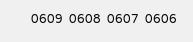0609  0608  0607  0606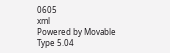0605
xml
Powered by Movable Type 5.04